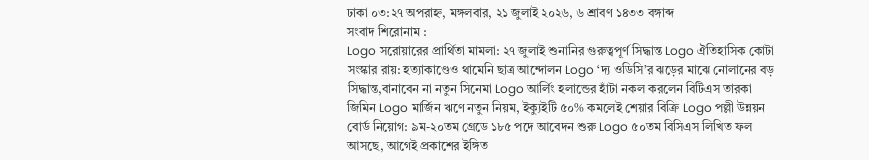ঢাকা ০৩:২৭ অপরাহ্ন, মঙ্গলবার, ২১ জুলাই ২০২৬, ৬ শ্রাবণ ১৪৩৩ বঙ্গাব্দ
সংবাদ শিরোনাম :
Logo সরোয়ারের প্রার্থিতা মামলা: ২৭ জুলাই শুনানির গুরুত্বপূর্ণ সিদ্ধান্ত Logo ঐতিহাসিক কোটা সংস্কার রায়: হত্যাকাণ্ডেও থামেনি ছাত্র আন্দোলন Logo ‘দ্য ওডিসি’র ঝড়ের মাঝে নোলানের বড় সিদ্ধান্ত,বানাবেন না নতুন সিনেমা Logo আর্লিং হলান্ডের হাঁটা নকল করলেন বিটিএস তারকা জিমিন Logo মার্জিন ঋণে নতুন নিয়ম, ইক্যুইটি ৫০% কমলেই শেয়ার বিক্রি Logo পল্লী উন্নয়ন বোর্ড নিয়োগ: ৯ম-২০তম গ্রেডে ১৮৫ পদে আবেদন শুরু Logo ৫০তম বিসিএস লিখিত ফল আসছে, আগেই প্রকাশের ইঙ্গিত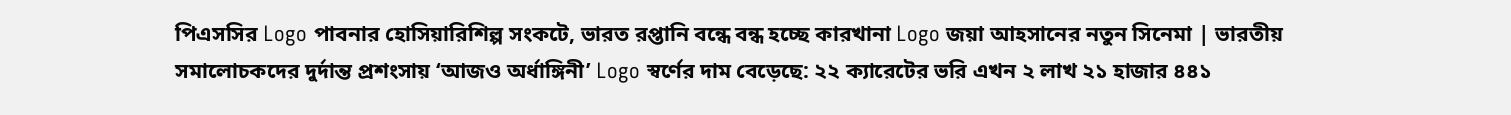পিএসসির Logo পাবনার হোসিয়ারিশিল্প সংকটে, ভারত রপ্তানি বন্ধে বন্ধ হচ্ছে কারখানা Logo জয়া আহসানের নতুন সিনেমা | ভারতীয় সমালোচকদের দুর্দান্ত প্রশংসায় ‘আজও অর্ধাঙ্গিনী’ Logo স্বর্ণের দাম বেড়েছে: ২২ ক্যারেটের ভরি এখন ২ লাখ ২১ হাজার ৪৪১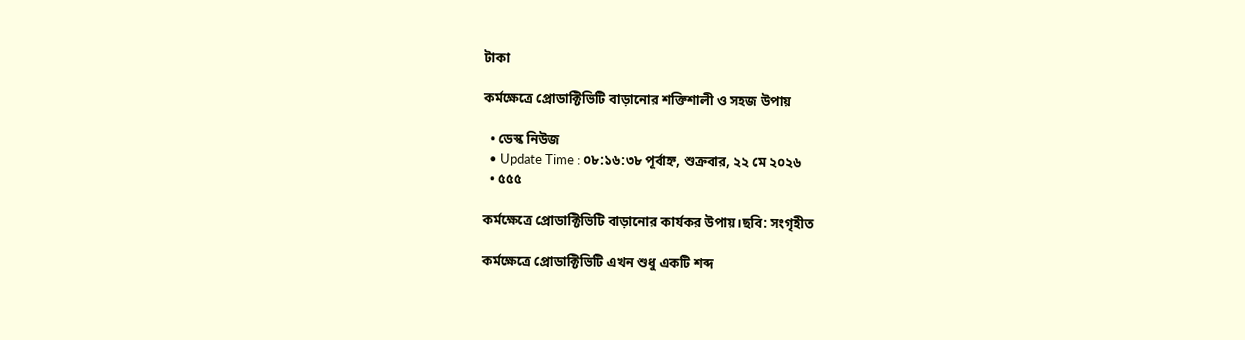টাকা

কর্মক্ষেত্রে প্রোডাক্টিভিটি বাড়ানোর শক্তিশালী ও সহজ উপায়

  • ডেস্ক নিউজ
  • Update Time : ০৮:১৬:৩৮ পূর্বাহ্ন, শুক্রবার, ২২ মে ২০২৬
  • ৫৫৫

কর্মক্ষেত্রে প্রোডাক্টিভিটি বাড়ানোর কার্যকর উপায়।ছবি: সংগৃহীত

কর্মক্ষেত্রে প্রোডাক্টিভিটি এখন শুধু একটি শব্দ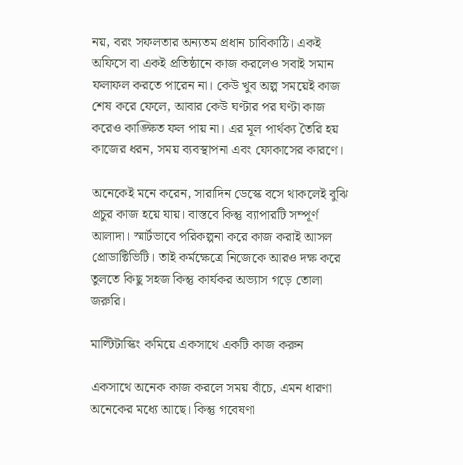নয়, বরং সফলতার অন্যতম প্রধান চাবিকাঠি। একই অফিসে বা একই প্রতিষ্ঠানে কাজ করলেও সবাই সমান ফলাফল করতে পারেন না। কেউ খুব অল্প সময়েই কাজ শেষ করে ফেলে, আবার কেউ ঘণ্টার পর ঘণ্টা কাজ করেও কাঙ্ক্ষিত ফল পায় না। এর মূল পার্থক্য তৈরি হয় কাজের ধরন, সময় ব্যবস্থাপনা এবং ফোকাসের কারণে।

অনেকেই মনে করেন, সারাদিন ডেস্কে বসে থাকলেই বুঝি প্রচুর কাজ হয়ে যায়। বাস্তবে কিন্তু ব্যাপারটি সম্পূর্ণ আলাদা। স্মার্টভাবে পরিকল্পনা করে কাজ করাই আসল প্রোডাক্টিভিটি। তাই কর্মক্ষেত্রে নিজেকে আরও দক্ষ করে তুলতে কিছু সহজ কিন্তু কার্যকর অভ্যাস গড়ে তোলা জরুরি।

মাল্টিটাস্কিং কমিয়ে একসাথে একটি কাজ করুন

একসাথে অনেক কাজ করলে সময় বাঁচে, এমন ধারণা অনেকের মধ্যে আছে। কিন্তু গবেষণা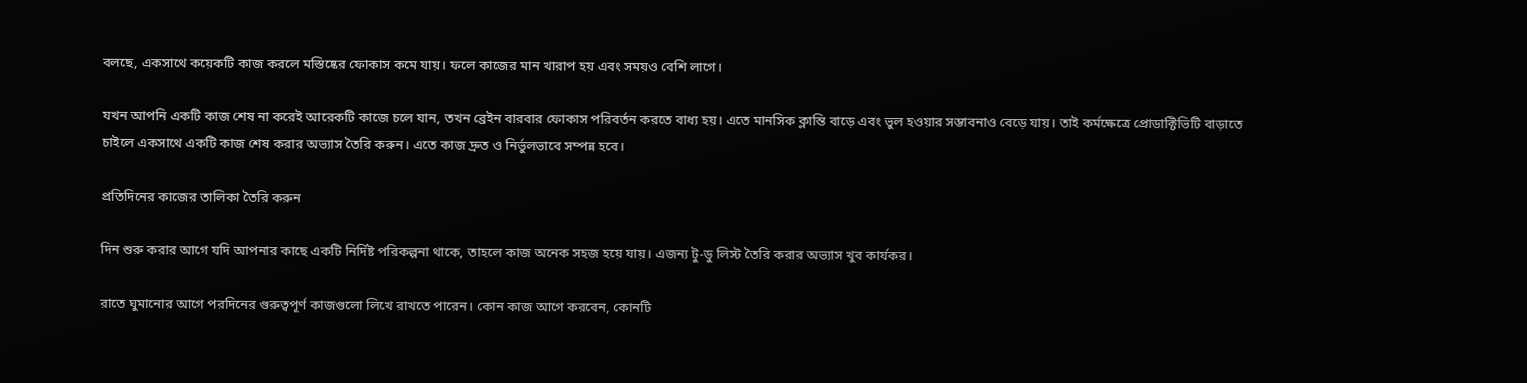বলছে, একসাথে কয়েকটি কাজ করলে মস্তিষ্কের ফোকাস কমে যায়। ফলে কাজের মান খারাপ হয় এবং সময়ও বেশি লাগে।

যখন আপনি একটি কাজ শেষ না করেই আরেকটি কাজে চলে যান, তখন ব্রেইন বারবার ফোকাস পরিবর্তন করতে বাধ্য হয়। এতে মানসিক ক্লান্তি বাড়ে এবং ভুল হওয়ার সম্ভাবনাও বেড়ে যায়। তাই কর্মক্ষেত্রে প্রোডাক্টিভিটি বাড়াতে চাইলে একসাথে একটি কাজ শেষ করার অভ্যাস তৈরি করুন। এতে কাজ দ্রুত ও নির্ভুলভাবে সম্পন্ন হবে।

প্রতিদিনের কাজের তালিকা তৈরি করুন

দিন শুরু করার আগে যদি আপনার কাছে একটি নির্দিষ্ট পরিকল্পনা থাকে, তাহলে কাজ অনেক সহজ হয়ে যায়। এজন্য টু-ডু লিস্ট তৈরি করার অভ্যাস খুব কার্যকর।

রাতে ঘুমানোর আগে পরদিনের গুরুত্বপূর্ণ কাজগুলো লিখে রাখতে পারেন। কোন কাজ আগে করবেন, কোনটি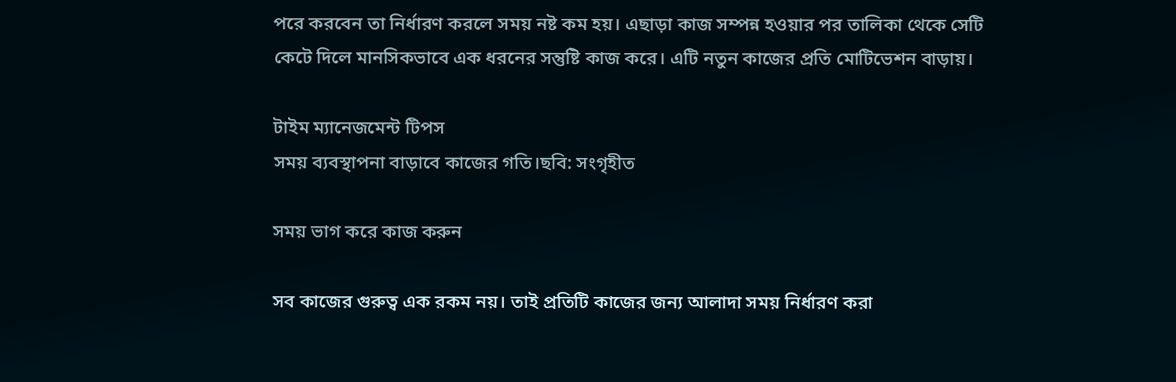পরে করবেন তা নির্ধারণ করলে সময় নষ্ট কম হয়। এছাড়া কাজ সম্পন্ন হওয়ার পর তালিকা থেকে সেটি কেটে দিলে মানসিকভাবে এক ধরনের সন্তুষ্টি কাজ করে। এটি নতুন কাজের প্রতি মোটিভেশন বাড়ায়।

টাইম ম্যানেজমেন্ট টিপস
সময় ব্যবস্থাপনা বাড়াবে কাজের গতি।ছবি: সংগৃহীত

সময় ভাগ করে কাজ করুন

সব কাজের গুরুত্ব এক রকম নয়। তাই প্রতিটি কাজের জন্য আলাদা সময় নির্ধারণ করা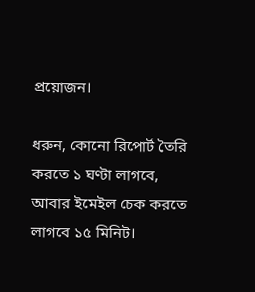প্রয়োজন।

ধরুন, কোনো রিপোর্ট তৈরি করতে ১ ঘণ্টা লাগবে, আবার ইমেইল চেক করতে লাগবে ১৫ মিনিট।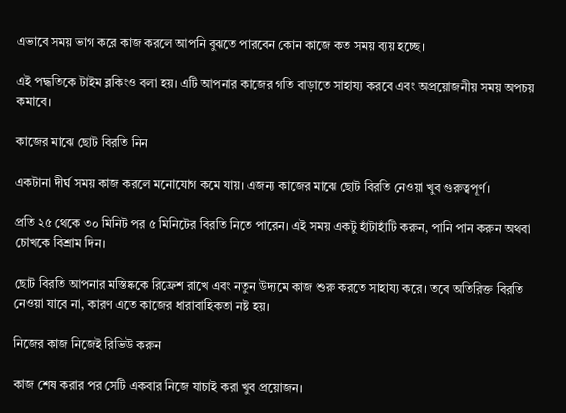এভাবে সময় ভাগ করে কাজ করলে আপনি বুঝতে পারবেন কোন কাজে কত সময় ব্যয় হচ্ছে।

এই পদ্ধতিকে টাইম ব্লকিংও বলা হয়। এটি আপনার কাজের গতি বাড়াতে সাহায্য করবে এবং অপ্রয়োজনীয় সময় অপচয় কমাবে।

কাজের মাঝে ছোট বিরতি নিন

একটানা দীর্ঘ সময় কাজ করলে মনোযোগ কমে যায়। এজন্য কাজের মাঝে ছোট বিরতি নেওয়া খুব গুরুত্বপূর্ণ।

প্রতি ২৫ থেকে ৩০ মিনিট পর ৫ মিনিটের বিরতি নিতে পারেন। এই সময় একটু হাঁটাহাঁটি করুন, পানি পান করুন অথবা চোখকে বিশ্রাম দিন।

ছোট বিরতি আপনার মস্তিষ্ককে রিফ্রেশ রাখে এবং নতুন উদ্যমে কাজ শুরু করতে সাহায্য করে। তবে অতিরিক্ত বিরতি নেওয়া যাবে না, কারণ এতে কাজের ধারাবাহিকতা নষ্ট হয়।

নিজের কাজ নিজেই রিভিউ করুন

কাজ শেষ করার পর সেটি একবার নিজে যাচাই করা খুব প্রয়োজন।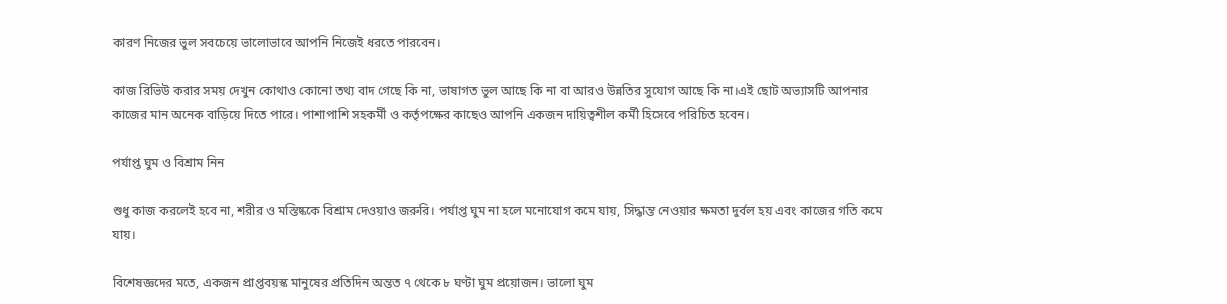কারণ নিজের ভুল সবচেয়ে ভালোভাবে আপনি নিজেই ধরতে পারবেন।

কাজ রিভিউ করার সময় দেখুন কোথাও কোনো তথ্য বাদ গেছে কি না, ভাষাগত ভুল আছে কি না বা আরও উন্নতির সুযোগ আছে কি না।এই ছোট অভ্যাসটি আপনার কাজের মান অনেক বাড়িয়ে দিতে পারে। পাশাপাশি সহকর্মী ও কর্তৃপক্ষের কাছেও আপনি একজন দায়িত্বশীল কর্মী হিসেবে পরিচিত হবেন।

পর্যাপ্ত ঘুম ও বিশ্রাম নিন

শুধু কাজ করলেই হবে না, শরীর ও মস্তিষ্ককে বিশ্রাম দেওয়াও জরুরি। পর্যাপ্ত ঘুম না হলে মনোযোগ কমে যায়, সিদ্ধান্ত নেওয়ার ক্ষমতা দুর্বল হয় এবং কাজের গতি কমে যায়।

বিশেষজ্ঞদের মতে, একজন প্রাপ্তবয়স্ক মানুষের প্রতিদিন অন্তত ৭ থেকে ৮ ঘণ্টা ঘুম প্রয়োজন। ভালো ঘুম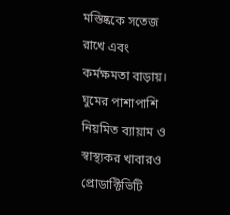মস্তিষ্ককে সতেজ রাখে এবং কর্মক্ষমতা বাড়ায়। ঘুমের পাশাপাশি নিয়মিত ব্যায়াম ও স্বাস্থ্যকর খাবারও প্রোডাক্টিভিটি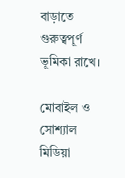বাড়াতে গুরুত্বপূর্ণ ভূমিকা রাখে।

মোবাইল ও সোশ্যাল মিডিয়া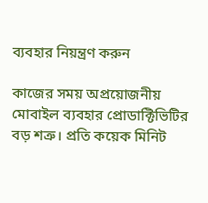ব্যবহার নিয়ন্ত্রণ করুন

কাজের সময় অপ্রয়োজনীয় মোবাইল ব্যবহার প্রোডাক্টিভিটির বড় শত্রু। প্রতি কয়েক মিনিট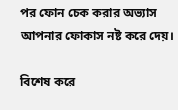পর ফোন চেক করার অভ্যাস আপনার ফোকাস নষ্ট করে দেয়।

বিশেষ করে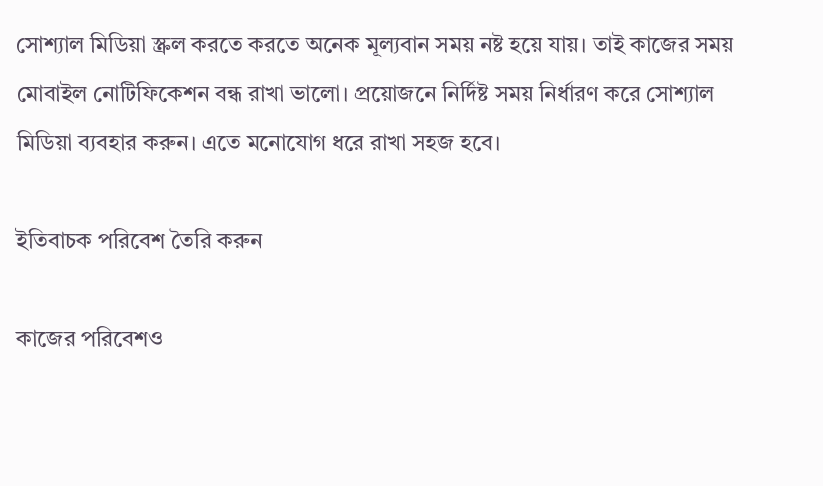সোশ্যাল মিডিয়া স্ক্রল করতে করতে অনেক মূল্যবান সময় নষ্ট হয়ে যায়। তাই কাজের সময় মোবাইল নোটিফিকেশন বন্ধ রাখা ভালো। প্রয়োজনে নির্দিষ্ট সময় নির্ধারণ করে সোশ্যাল মিডিয়া ব্যবহার করুন। এতে মনোযোগ ধরে রাখা সহজ হবে।

ইতিবাচক পরিবেশ তৈরি করুন

কাজের পরিবেশও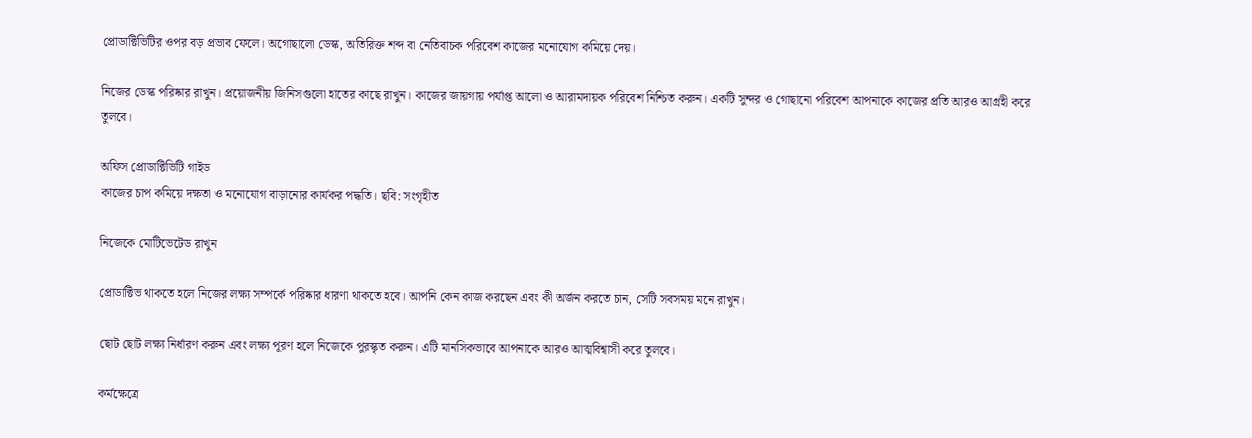প্রোডাক্টিভিটির ওপর বড় প্রভাব ফেলে। অগোছালো ডেস্ক, অতিরিক্ত শব্দ বা নেতিবাচক পরিবেশ কাজের মনোযোগ কমিয়ে দেয়।

নিজের ডেস্ক পরিষ্কার রাখুন। প্রয়োজনীয় জিনিসগুলো হাতের কাছে রাখুন। কাজের জায়গায় পর্যাপ্ত আলো ও আরামদায়ক পরিবেশ নিশ্চিত করুন। একটি সুন্দর ও গোছানো পরিবেশ আপনাকে কাজের প্রতি আরও আগ্রহী করে তুলবে।

অফিস প্রোডাক্টিভিটি গাইড
কাজের চাপ কমিয়ে দক্ষতা ও মনোযোগ বাড়ানোর কার্যকর পদ্ধতি। ছবি: সংগৃহীত

নিজেকে মোটিভেটেড রাখুন

প্রোডাক্টিভ থাকতে হলে নিজের লক্ষ্য সম্পর্কে পরিষ্কার ধারণা থাকতে হবে। আপনি কেন কাজ করছেন এবং কী অর্জন করতে চান, সেটি সবসময় মনে রাখুন।

ছোট ছোট লক্ষ্য নির্ধারণ করুন এবং লক্ষ্য পূরণ হলে নিজেকে পুরস্কৃত করুন। এটি মানসিকভাবে আপনাকে আরও আত্মবিশ্বাসী করে তুলবে।

কর্মক্ষেত্রে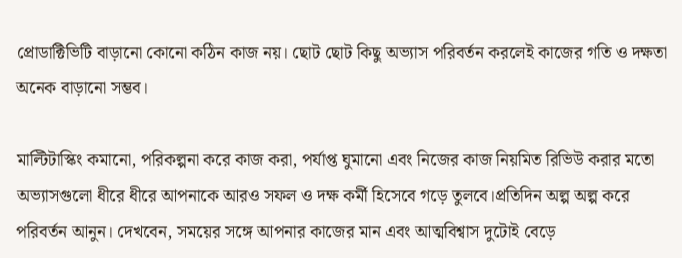প্রোডাক্টিভিটি বাড়ানো কোনো কঠিন কাজ নয়। ছোট ছোট কিছু অভ্যাস পরিবর্তন করলেই কাজের গতি ও দক্ষতা অনেক বাড়ানো সম্ভব।

মাল্টিটাস্কিং কমানো, পরিকল্পনা করে কাজ করা, পর্যাপ্ত ঘুমানো এবং নিজের কাজ নিয়মিত রিভিউ করার মতো অভ্যাসগুলো ধীরে ধীরে আপনাকে আরও সফল ও দক্ষ কর্মী হিসেবে গড়ে তুলবে।প্রতিদিন অল্প অল্প করে পরিবর্তন আনুন। দেখবেন, সময়ের সঙ্গে আপনার কাজের মান এবং আত্মবিশ্বাস দুটোই বেড়ে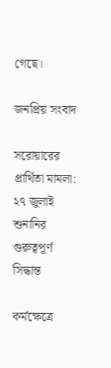গেছে।

জনপ্রিয় সংবাদ

সরোয়ারের প্রার্থিতা মামলা: ২৭ জুলাই শুনানির গুরুত্বপূর্ণ সিদ্ধান্ত

কর্মক্ষেত্রে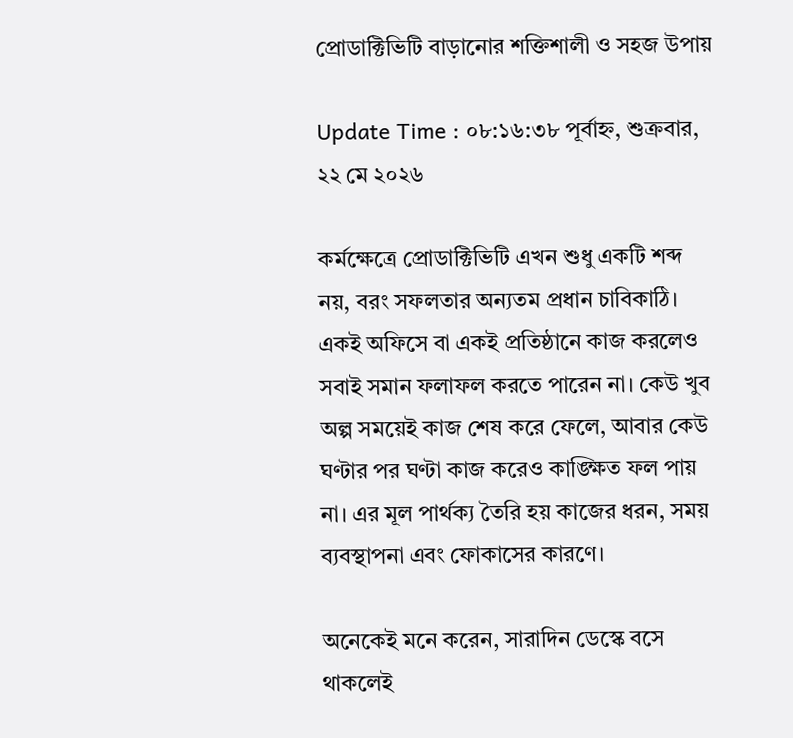প্রোডাক্টিভিটি বাড়ানোর শক্তিশালী ও সহজ উপায়

Update Time : ০৮:১৬:৩৮ পূর্বাহ্ন, শুক্রবার, ২২ মে ২০২৬

কর্মক্ষেত্রে প্রোডাক্টিভিটি এখন শুধু একটি শব্দ নয়, বরং সফলতার অন্যতম প্রধান চাবিকাঠি। একই অফিসে বা একই প্রতিষ্ঠানে কাজ করলেও সবাই সমান ফলাফল করতে পারেন না। কেউ খুব অল্প সময়েই কাজ শেষ করে ফেলে, আবার কেউ ঘণ্টার পর ঘণ্টা কাজ করেও কাঙ্ক্ষিত ফল পায় না। এর মূল পার্থক্য তৈরি হয় কাজের ধরন, সময় ব্যবস্থাপনা এবং ফোকাসের কারণে।

অনেকেই মনে করেন, সারাদিন ডেস্কে বসে থাকলেই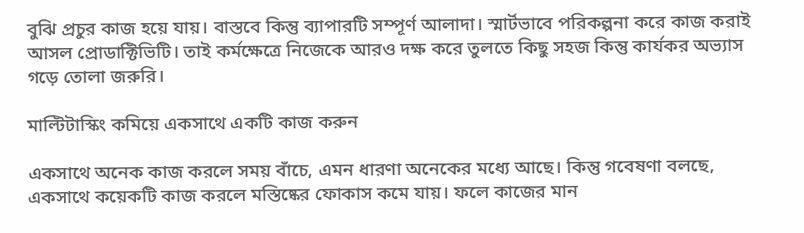বুঝি প্রচুর কাজ হয়ে যায়। বাস্তবে কিন্তু ব্যাপারটি সম্পূর্ণ আলাদা। স্মার্টভাবে পরিকল্পনা করে কাজ করাই আসল প্রোডাক্টিভিটি। তাই কর্মক্ষেত্রে নিজেকে আরও দক্ষ করে তুলতে কিছু সহজ কিন্তু কার্যকর অভ্যাস গড়ে তোলা জরুরি।

মাল্টিটাস্কিং কমিয়ে একসাথে একটি কাজ করুন

একসাথে অনেক কাজ করলে সময় বাঁচে, এমন ধারণা অনেকের মধ্যে আছে। কিন্তু গবেষণা বলছে, একসাথে কয়েকটি কাজ করলে মস্তিষ্কের ফোকাস কমে যায়। ফলে কাজের মান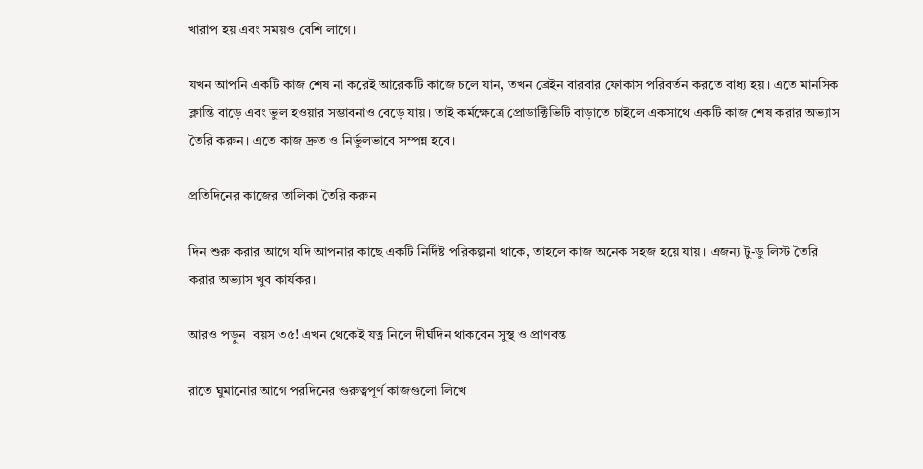খারাপ হয় এবং সময়ও বেশি লাগে।

যখন আপনি একটি কাজ শেষ না করেই আরেকটি কাজে চলে যান, তখন ব্রেইন বারবার ফোকাস পরিবর্তন করতে বাধ্য হয়। এতে মানসিক ক্লান্তি বাড়ে এবং ভুল হওয়ার সম্ভাবনাও বেড়ে যায়। তাই কর্মক্ষেত্রে প্রোডাক্টিভিটি বাড়াতে চাইলে একসাথে একটি কাজ শেষ করার অভ্যাস তৈরি করুন। এতে কাজ দ্রুত ও নির্ভুলভাবে সম্পন্ন হবে।

প্রতিদিনের কাজের তালিকা তৈরি করুন

দিন শুরু করার আগে যদি আপনার কাছে একটি নির্দিষ্ট পরিকল্পনা থাকে, তাহলে কাজ অনেক সহজ হয়ে যায়। এজন্য টু-ডু লিস্ট তৈরি করার অভ্যাস খুব কার্যকর।

আরও পড়ুন  বয়স ৩৫! এখন থেকেই যত্ন নিলে দীর্ঘদিন থাকবেন সুস্থ ও প্রাণবন্ত

রাতে ঘুমানোর আগে পরদিনের গুরুত্বপূর্ণ কাজগুলো লিখে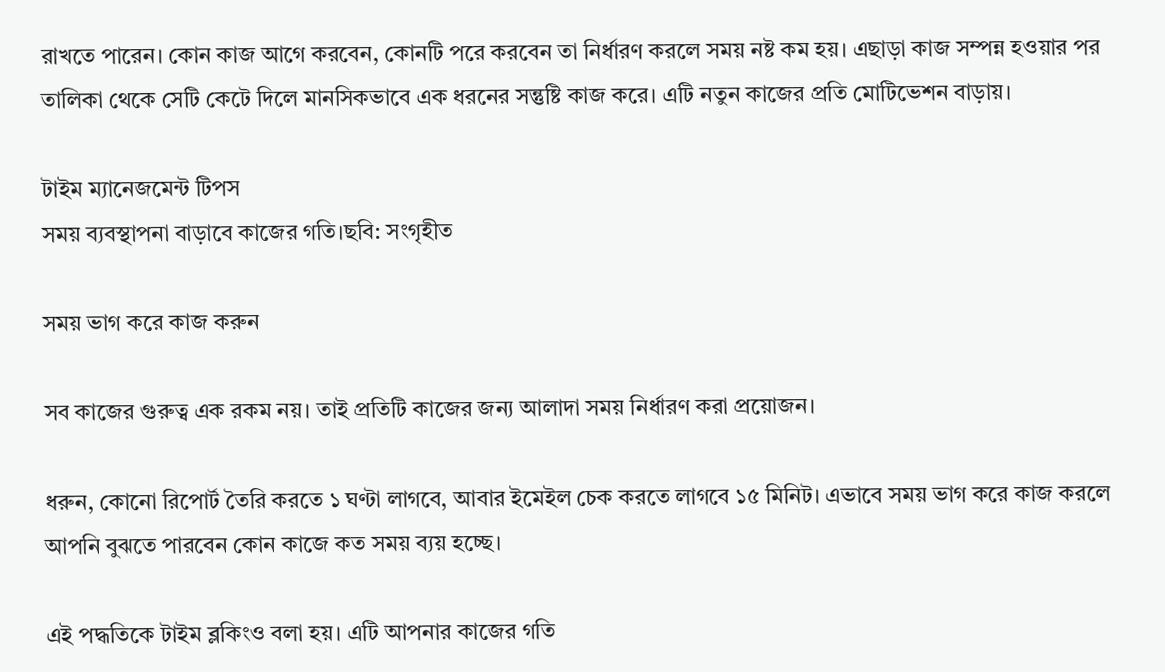রাখতে পারেন। কোন কাজ আগে করবেন, কোনটি পরে করবেন তা নির্ধারণ করলে সময় নষ্ট কম হয়। এছাড়া কাজ সম্পন্ন হওয়ার পর তালিকা থেকে সেটি কেটে দিলে মানসিকভাবে এক ধরনের সন্তুষ্টি কাজ করে। এটি নতুন কাজের প্রতি মোটিভেশন বাড়ায়।

টাইম ম্যানেজমেন্ট টিপস
সময় ব্যবস্থাপনা বাড়াবে কাজের গতি।ছবি: সংগৃহীত

সময় ভাগ করে কাজ করুন

সব কাজের গুরুত্ব এক রকম নয়। তাই প্রতিটি কাজের জন্য আলাদা সময় নির্ধারণ করা প্রয়োজন।

ধরুন, কোনো রিপোর্ট তৈরি করতে ১ ঘণ্টা লাগবে, আবার ইমেইল চেক করতে লাগবে ১৫ মিনিট। এভাবে সময় ভাগ করে কাজ করলে আপনি বুঝতে পারবেন কোন কাজে কত সময় ব্যয় হচ্ছে।

এই পদ্ধতিকে টাইম ব্লকিংও বলা হয়। এটি আপনার কাজের গতি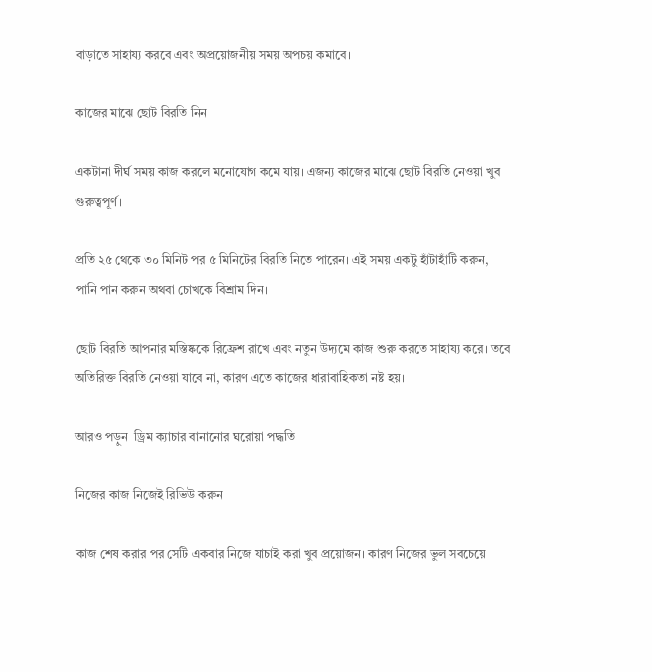বাড়াতে সাহায্য করবে এবং অপ্রয়োজনীয় সময় অপচয় কমাবে।

কাজের মাঝে ছোট বিরতি নিন

একটানা দীর্ঘ সময় কাজ করলে মনোযোগ কমে যায়। এজন্য কাজের মাঝে ছোট বিরতি নেওয়া খুব গুরুত্বপূর্ণ।

প্রতি ২৫ থেকে ৩০ মিনিট পর ৫ মিনিটের বিরতি নিতে পারেন। এই সময় একটু হাঁটাহাঁটি করুন, পানি পান করুন অথবা চোখকে বিশ্রাম দিন।

ছোট বিরতি আপনার মস্তিষ্ককে রিফ্রেশ রাখে এবং নতুন উদ্যমে কাজ শুরু করতে সাহায্য করে। তবে অতিরিক্ত বিরতি নেওয়া যাবে না, কারণ এতে কাজের ধারাবাহিকতা নষ্ট হয়।

আরও পড়ুন  ড্রিম ক্যাচার বানানোর ঘরোয়া পদ্ধতি

নিজের কাজ নিজেই রিভিউ করুন

কাজ শেষ করার পর সেটি একবার নিজে যাচাই করা খুব প্রয়োজন। কারণ নিজের ভুল সবচেয়ে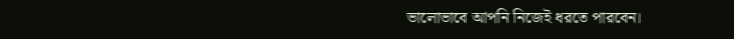ভালোভাবে আপনি নিজেই ধরতে পারবেন।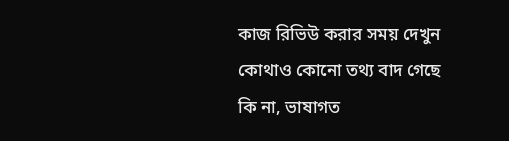কাজ রিভিউ করার সময় দেখুন কোথাও কোনো তথ্য বাদ গেছে কি না, ভাষাগত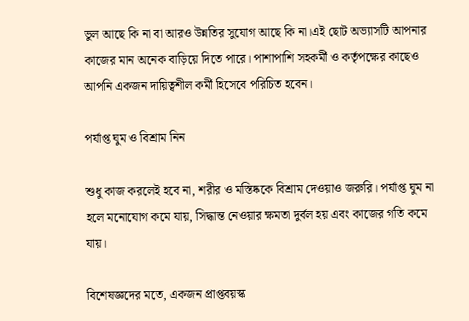ভুল আছে কি না বা আরও উন্নতির সুযোগ আছে কি না।এই ছোট অভ্যাসটি আপনার কাজের মান অনেক বাড়িয়ে দিতে পারে। পাশাপাশি সহকর্মী ও কর্তৃপক্ষের কাছেও আপনি একজন দায়িত্বশীল কর্মী হিসেবে পরিচিত হবেন।

পর্যাপ্ত ঘুম ও বিশ্রাম নিন

শুধু কাজ করলেই হবে না, শরীর ও মস্তিষ্ককে বিশ্রাম দেওয়াও জরুরি। পর্যাপ্ত ঘুম না হলে মনোযোগ কমে যায়, সিদ্ধান্ত নেওয়ার ক্ষমতা দুর্বল হয় এবং কাজের গতি কমে যায়।

বিশেষজ্ঞদের মতে, একজন প্রাপ্তবয়স্ক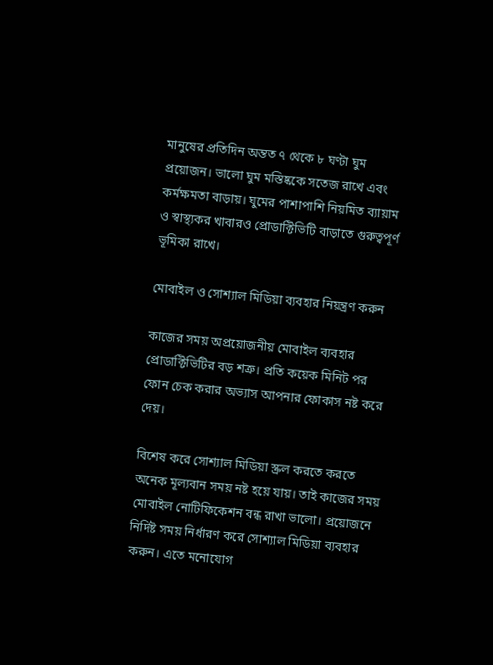মানুষের প্রতিদিন অন্তত ৭ থেকে ৮ ঘণ্টা ঘুম প্রয়োজন। ভালো ঘুম মস্তিষ্ককে সতেজ রাখে এবং কর্মক্ষমতা বাড়ায়। ঘুমের পাশাপাশি নিয়মিত ব্যায়াম ও স্বাস্থ্যকর খাবারও প্রোডাক্টিভিটি বাড়াতে গুরুত্বপূর্ণ ভূমিকা রাখে।

মোবাইল ও সোশ্যাল মিডিয়া ব্যবহার নিয়ন্ত্রণ করুন

কাজের সময় অপ্রয়োজনীয় মোবাইল ব্যবহার প্রোডাক্টিভিটির বড় শত্রু। প্রতি কয়েক মিনিট পর ফোন চেক করার অভ্যাস আপনার ফোকাস নষ্ট করে দেয়।

বিশেষ করে সোশ্যাল মিডিয়া স্ক্রল করতে করতে অনেক মূল্যবান সময় নষ্ট হয়ে যায়। তাই কাজের সময় মোবাইল নোটিফিকেশন বন্ধ রাখা ভালো। প্রয়োজনে নির্দিষ্ট সময় নির্ধারণ করে সোশ্যাল মিডিয়া ব্যবহার করুন। এতে মনোযোগ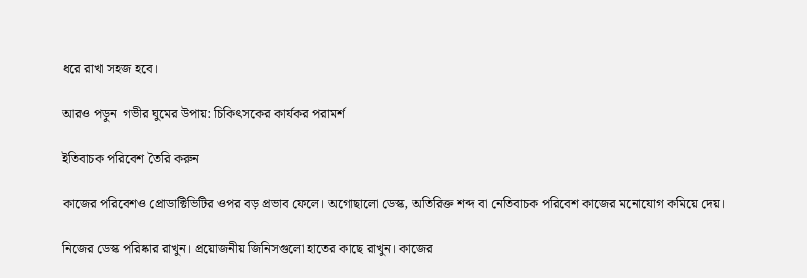ধরে রাখা সহজ হবে।

আরও পড়ুন  গভীর ঘুমের উপায়: চিকিৎসকের কার্যকর পরামর্শ

ইতিবাচক পরিবেশ তৈরি করুন

কাজের পরিবেশও প্রোডাক্টিভিটির ওপর বড় প্রভাব ফেলে। অগোছালো ডেস্ক, অতিরিক্ত শব্দ বা নেতিবাচক পরিবেশ কাজের মনোযোগ কমিয়ে দেয়।

নিজের ডেস্ক পরিষ্কার রাখুন। প্রয়োজনীয় জিনিসগুলো হাতের কাছে রাখুন। কাজের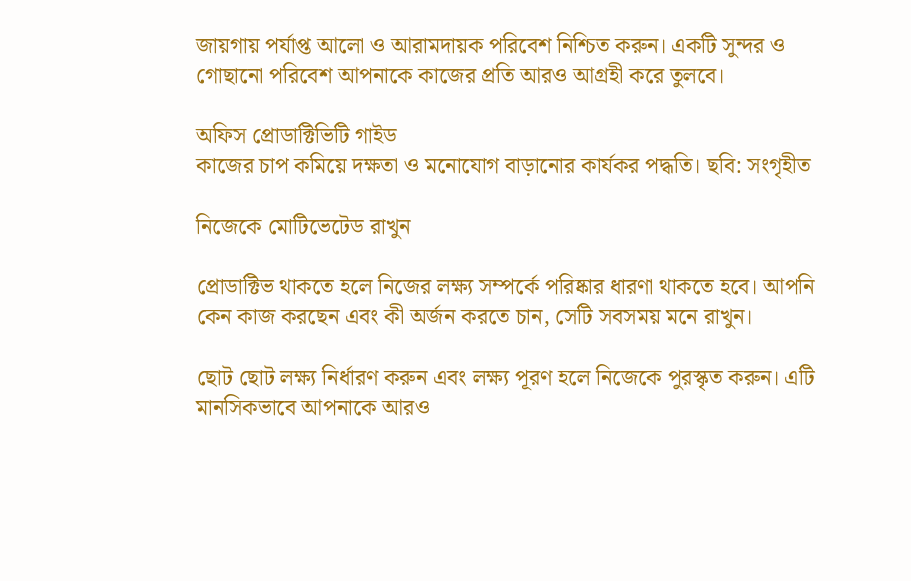জায়গায় পর্যাপ্ত আলো ও আরামদায়ক পরিবেশ নিশ্চিত করুন। একটি সুন্দর ও গোছানো পরিবেশ আপনাকে কাজের প্রতি আরও আগ্রহী করে তুলবে।

অফিস প্রোডাক্টিভিটি গাইড
কাজের চাপ কমিয়ে দক্ষতা ও মনোযোগ বাড়ানোর কার্যকর পদ্ধতি। ছবি: সংগৃহীত

নিজেকে মোটিভেটেড রাখুন

প্রোডাক্টিভ থাকতে হলে নিজের লক্ষ্য সম্পর্কে পরিষ্কার ধারণা থাকতে হবে। আপনি কেন কাজ করছেন এবং কী অর্জন করতে চান, সেটি সবসময় মনে রাখুন।

ছোট ছোট লক্ষ্য নির্ধারণ করুন এবং লক্ষ্য পূরণ হলে নিজেকে পুরস্কৃত করুন। এটি মানসিকভাবে আপনাকে আরও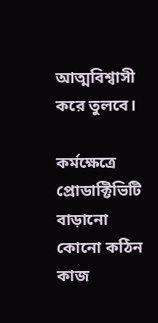আত্মবিশ্বাসী করে তুলবে।

কর্মক্ষেত্রে প্রোডাক্টিভিটি বাড়ানো কোনো কঠিন কাজ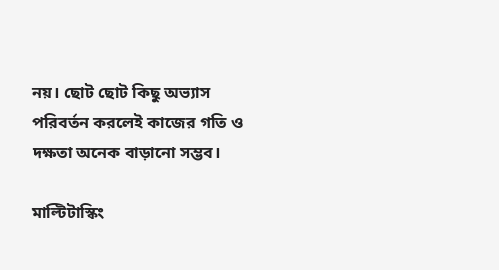নয়। ছোট ছোট কিছু অভ্যাস পরিবর্তন করলেই কাজের গতি ও দক্ষতা অনেক বাড়ানো সম্ভব।

মাল্টিটাস্কিং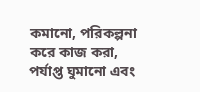কমানো, পরিকল্পনা করে কাজ করা, পর্যাপ্ত ঘুমানো এবং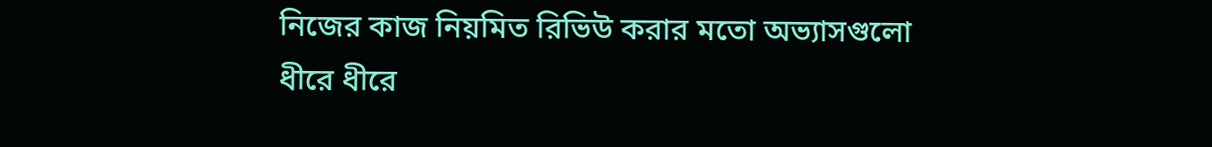নিজের কাজ নিয়মিত রিভিউ করার মতো অভ্যাসগুলো ধীরে ধীরে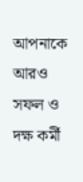আপনাকে আরও সফল ও দক্ষ কর্মী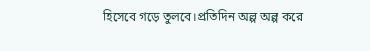হিসেবে গড়ে তুলবে।প্রতিদিন অল্প অল্প করে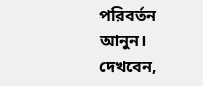পরিবর্তন আনুন। দেখবেন,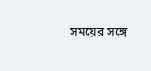সময়ের সঙ্গে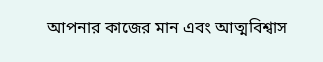আপনার কাজের মান এবং আত্মবিশ্বাস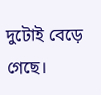দুটোই বেড়ে গেছে।